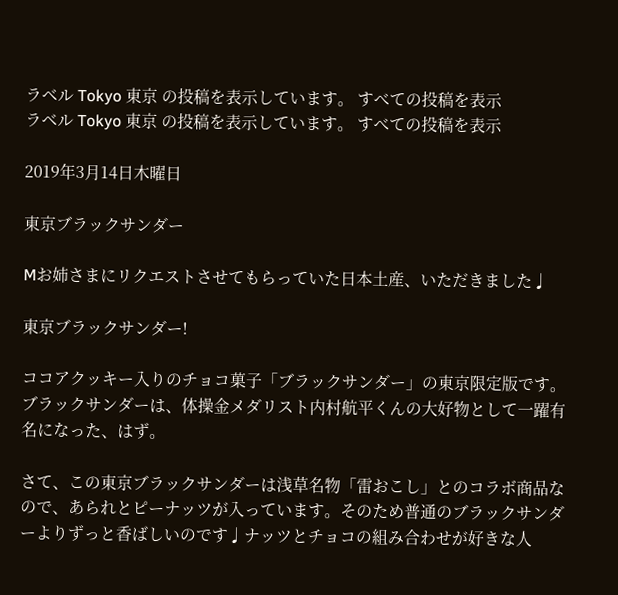ラベル Tokyo 東京 の投稿を表示しています。 すべての投稿を表示
ラベル Tokyo 東京 の投稿を表示しています。 すべての投稿を表示

2019年3月14日木曜日

東京ブラックサンダー

Mお姉さまにリクエストさせてもらっていた日本土産、いただきました♩

東京ブラックサンダー!

ココアクッキー入りのチョコ菓子「ブラックサンダー」の東京限定版です。ブラックサンダーは、体操金メダリスト内村航平くんの大好物として一躍有名になった、はず。

さて、この東京ブラックサンダーは浅草名物「雷おこし」とのコラボ商品なので、あられとピーナッツが入っています。そのため普通のブラックサンダーよりずっと香ばしいのです♩ナッツとチョコの組み合わせが好きな人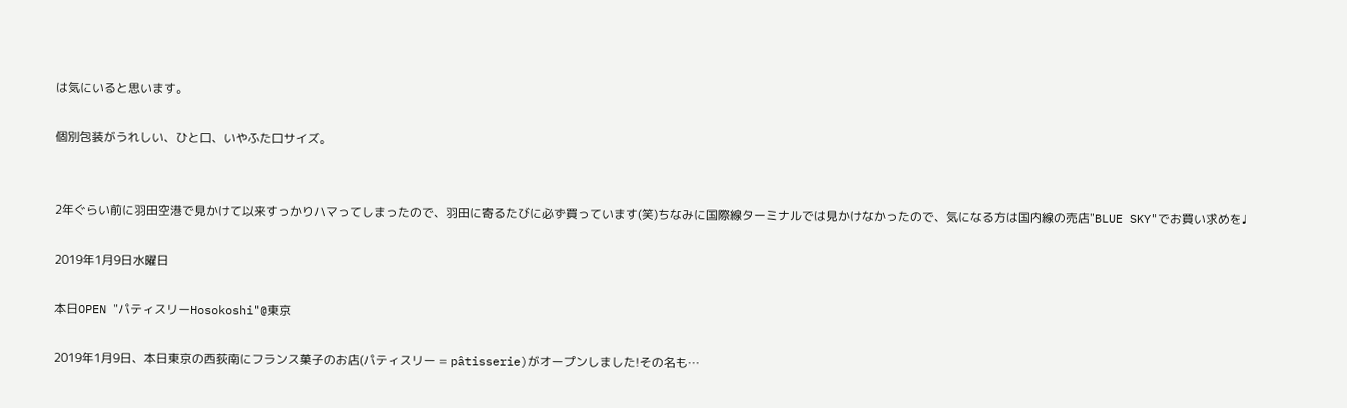は気にいると思います。

個別包装がうれしい、ひと口、いやふた口サイズ。


2年ぐらい前に羽田空港で見かけて以来すっかりハマってしまったので、羽田に寄るたびに必ず買っています(笑)ちなみに国際線ターミナルでは見かけなかったので、気になる方は国内線の売店"BLUE SKY"でお買い求めを♩

2019年1月9日水曜日

本日OPEN "パティスリーHosokoshi"@東京

2019年1月9日、本日東京の西荻南にフランス菓子のお店(パティスリー = pâtisserie)がオープンしました!その名も…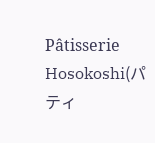Pâtisserie Hosokoshi(パティ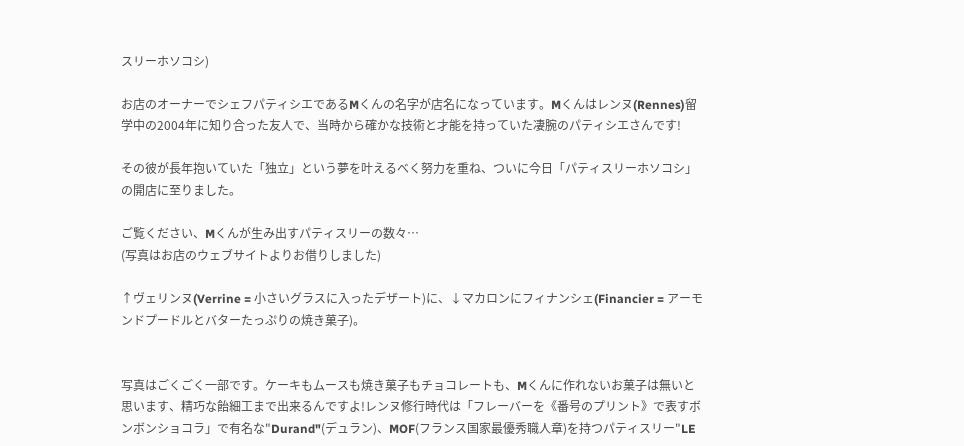スリーホソコシ)

お店のオーナーでシェフパティシエであるMくんの名字が店名になっています。Mくんはレンヌ(Rennes)留学中の2004年に知り合った友人で、当時から確かな技術と才能を持っていた凄腕のパティシエさんです!

その彼が長年抱いていた「独立」という夢を叶えるべく努力を重ね、ついに今日「パティスリーホソコシ」の開店に至りました。

ご覧ください、Mくんが生み出すパティスリーの数々…
(写真はお店のウェブサイトよりお借りしました)

↑ヴェリンヌ(Verrine = 小さいグラスに入ったデザート)に、↓マカロンにフィナンシェ(Financier = アーモンドプードルとバターたっぷりの焼き菓子)。


写真はごくごく一部です。ケーキもムースも焼き菓子もチョコレートも、Mくんに作れないお菓子は無いと思います、精巧な飴細工まで出来るんですよ!レンヌ修行時代は「フレーバーを《番号のプリント》で表すボンボンショコラ」で有名な"Durand"(デュラン)、MOF(フランス国家最優秀職人章)を持つパティスリー"LE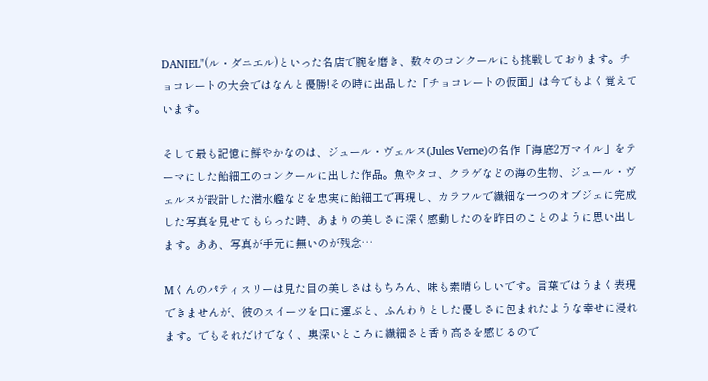DANIEL"(ル・ダニエル)といった名店で腕を磨き、数々のコンクールにも挑戦しております。チョコレートの大会ではなんと優勝!その時に出品した「チョコレートの仮面」は今でもよく覚えています。

そして最も記憶に鮮やかなのは、ジュール・ヴェルヌ(Jules Verne)の名作「海底2万マイル」をテーマにした飴細工のコンクールに出した作品。魚やタコ、クラゲなどの海の生物、ジュール・ヴェルヌが設計した潜水艦などを忠実に飴細工で再現し、カラフルで繊細な一つのオブジェに完成した写真を見せてもらった時、あまりの美しさに深く感動したのを昨日のことのように思い出します。ああ、写真が手元に無いのが残念…

Mくんのパティスリーは見た目の美しさはもちろん、味も素晴らしいです。言葉ではうまく表現できませんが、彼のスイーツを口に運ぶと、ふんわりとした優しさに包まれたような幸せに浸れます。でもそれだけでなく、奥深いところに繊細さと香り高さを感じるので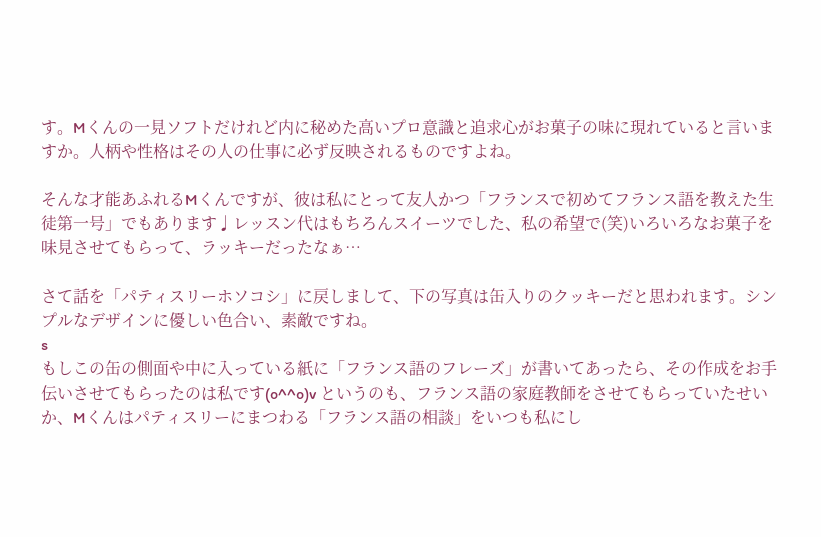す。Mくんの一見ソフトだけれど内に秘めた高いプロ意識と追求心がお菓子の味に現れていると言いますか。人柄や性格はその人の仕事に必ず反映されるものですよね。

そんな才能あふれるMくんですが、彼は私にとって友人かつ「フランスで初めてフランス語を教えた生徒第一号」でもあります♩レッスン代はもちろんスイーツでした、私の希望で(笑)いろいろなお菓子を味見させてもらって、ラッキーだったなぁ…

さて話を「パティスリーホソコシ」に戻しまして、下の写真は缶入りのクッキーだと思われます。シンプルなデザインに優しい色合い、素敵ですね。
s
もしこの缶の側面や中に入っている紙に「フランス語のフレーズ」が書いてあったら、その作成をお手伝いさせてもらったのは私です(o^^o)v というのも、フランス語の家庭教師をさせてもらっていたせいか、Mくんはパティスリーにまつわる「フランス語の相談」をいつも私にし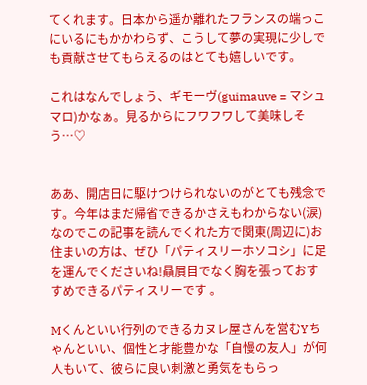てくれます。日本から遥か離れたフランスの端っこにいるにもかかわらず、こうして夢の実現に少しでも貢献させてもらえるのはとても嬉しいです。

これはなんでしょう、ギモーヴ(guimauve = マシュマロ)かなぁ。見るからにフワフワして美味しそう…♡


ああ、開店日に駆けつけられないのがとても残念です。今年はまだ帰省できるかさえもわからない(涙)なのでこの記事を読んでくれた方で関東(周辺に)お住まいの方は、ぜひ「パティスリーホソコシ」に足を運んでくださいね!贔屓目でなく胸を張っておすすめできるパティスリーです 。

Mくんといい行列のできるカヌレ屋さんを営むYちゃんといい、個性と才能豊かな「自慢の友人」が何人もいて、彼らに良い刺激と勇気をもらっ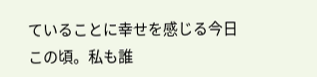ていることに幸せを感じる今日この頃。私も誰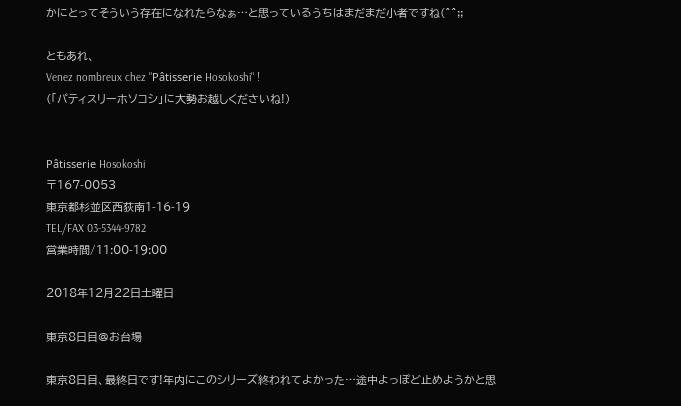かにとってそういう存在になれたらなぁ…と思っているうちはまだまだ小者ですね(^^;;

ともあれ、
Venez nombreux chez "Pâtisserie Hosokoshi" !
(「パティスリーホソコシ」に大勢お越しくださいね!)


Pâtisserie Hosokoshi
〒167-0053
東京都杉並区西荻南1-16-19
TEL/FAX 03-5344-9782
営業時間/11:00-19:00

2018年12月22日土曜日

東京8日目@お台場

東京8日目、最終日です!年内にこのシリーズ終われてよかった…途中よっぽど止めようかと思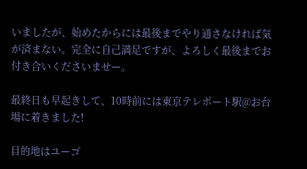いましたが、始めたからには最後までやり通さなければ気が済まない。完全に自己満足ですが、よろしく最後までお付き合いくださいませー。

最終日も早起きして、10時前には東京テレポート駅@お台場に着きました!

目的地はユーゴ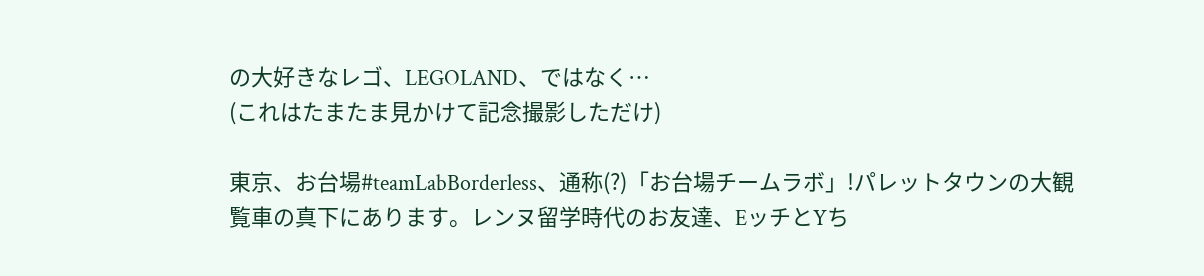の大好きなレゴ、LEGOLAND、ではなく…
(これはたまたま見かけて記念撮影しただけ)

東京、お台場#teamLabBorderless、通称(?)「お台場チームラボ」!パレットタウンの大観覧車の真下にあります。レンヌ留学時代のお友達、EッチとYち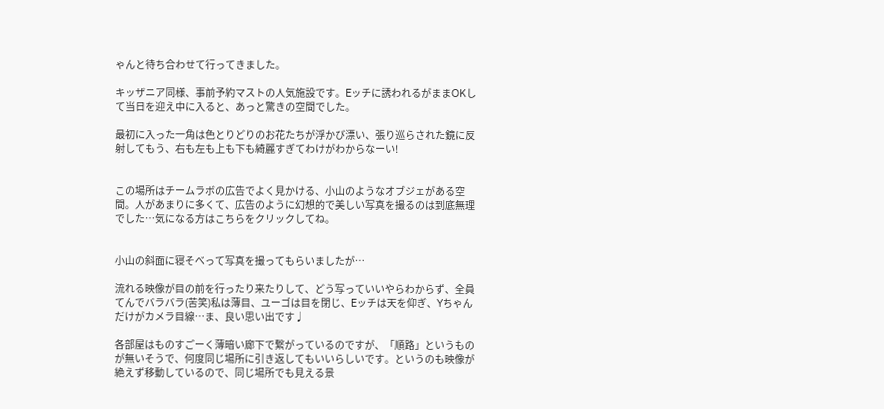ゃんと待ち合わせて行ってきました。

キッザニア同様、事前予約マストの人気施設です。Eッチに誘われるがままOKして当日を迎え中に入ると、あっと驚きの空間でした。

最初に入った一角は色とりどりのお花たちが浮かび漂い、張り巡らされた鏡に反射してもう、右も左も上も下も綺麗すぎてわけがわからなーい!


この場所はチームラボの広告でよく見かける、小山のようなオブジェがある空間。人があまりに多くて、広告のように幻想的で美しい写真を撮るのは到底無理でした…気になる方はこちらをクリックしてね。


小山の斜面に寝そべって写真を撮ってもらいましたが…

流れる映像が目の前を行ったり来たりして、どう写っていいやらわからず、全員てんでバラバラ(苦笑)私は薄目、ユーゴは目を閉じ、Eッチは天を仰ぎ、Yちゃんだけがカメラ目線…ま、良い思い出です♩

各部屋はものすごーく薄暗い廊下で繋がっているのですが、「順路」というものが無いそうで、何度同じ場所に引き返してもいいらしいです。というのも映像が絶えず移動しているので、同じ場所でも見える景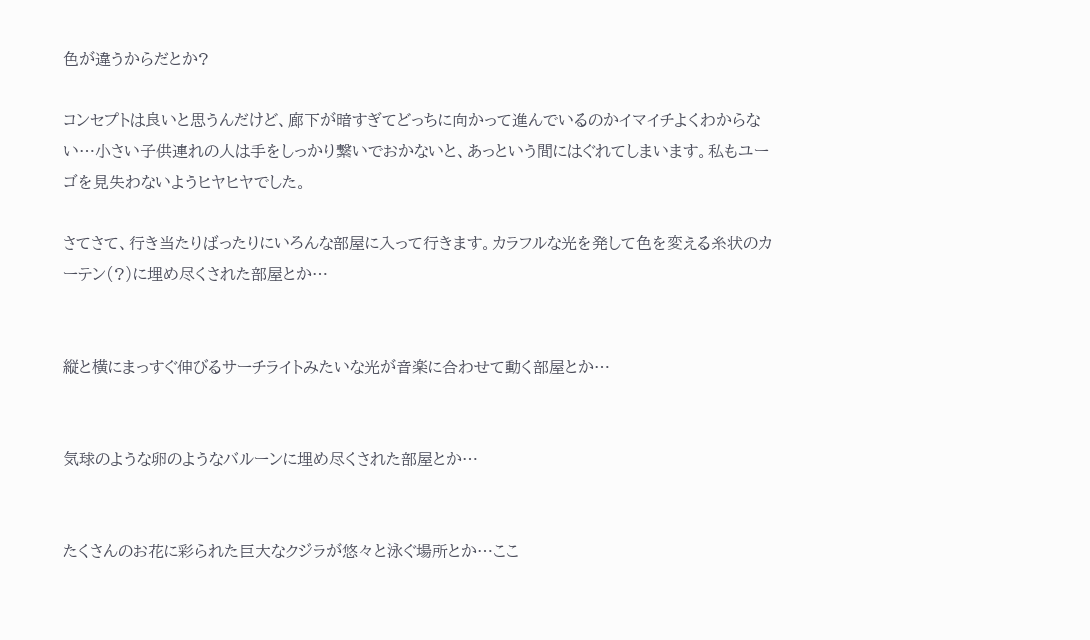色が違うからだとか?

コンセプトは良いと思うんだけど、廊下が暗すぎてどっちに向かって進んでいるのかイマイチよくわからない…小さい子供連れの人は手をしっかり繋いでおかないと、あっという間にはぐれてしまいます。私もユーゴを見失わないようヒヤヒヤでした。

さてさて、行き当たりばったりにいろんな部屋に入って行きます。カラフルな光を発して色を変える糸状のカーテン(?)に埋め尽くされた部屋とか…


縦と横にまっすぐ伸びるサーチライトみたいな光が音楽に合わせて動く部屋とか…


気球のような卵のようなバルーンに埋め尽くされた部屋とか…


たくさんのお花に彩られた巨大なクジラが悠々と泳ぐ場所とか…ここ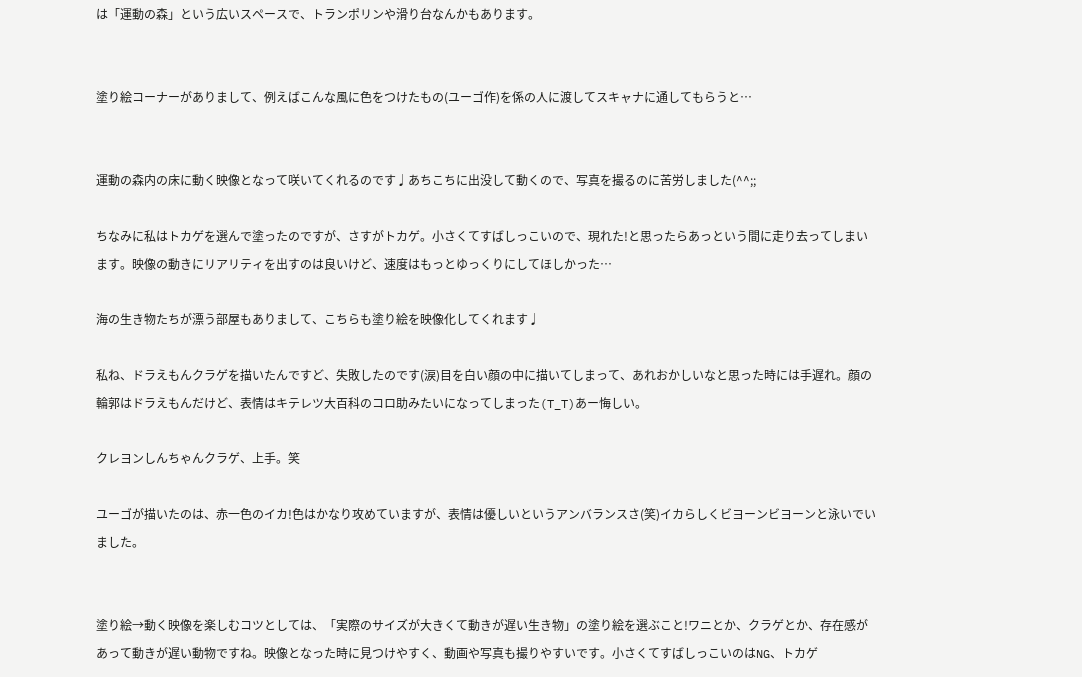は「運動の森」という広いスペースで、トランポリンや滑り台なんかもあります。


塗り絵コーナーがありまして、例えばこんな風に色をつけたもの(ユーゴ作)を係の人に渡してスキャナに通してもらうと…


運動の森内の床に動く映像となって咲いてくれるのです♩あちこちに出没して動くので、写真を撮るのに苦労しました(^^;;

ちなみに私はトカゲを選んで塗ったのですが、さすがトカゲ。小さくてすばしっこいので、現れた!と思ったらあっという間に走り去ってしまいます。映像の動きにリアリティを出すのは良いけど、速度はもっとゆっくりにしてほしかった…

海の生き物たちが漂う部屋もありまして、こちらも塗り絵を映像化してくれます♩

私ね、ドラえもんクラゲを描いたんですど、失敗したのです(涙)目を白い顔の中に描いてしまって、あれおかしいなと思った時には手遅れ。顔の輪郭はドラえもんだけど、表情はキテレツ大百科のコロ助みたいになってしまった(T_T)あー悔しい。

クレヨンしんちゃんクラゲ、上手。笑

ユーゴが描いたのは、赤一色のイカ!色はかなり攻めていますが、表情は優しいというアンバランスさ(笑)イカらしくビヨーンビヨーンと泳いでいました。


塗り絵→動く映像を楽しむコツとしては、「実際のサイズが大きくて動きが遅い生き物」の塗り絵を選ぶこと!ワニとか、クラゲとか、存在感があって動きが遅い動物ですね。映像となった時に見つけやすく、動画や写真も撮りやすいです。小さくてすばしっこいのはNG、トカゲ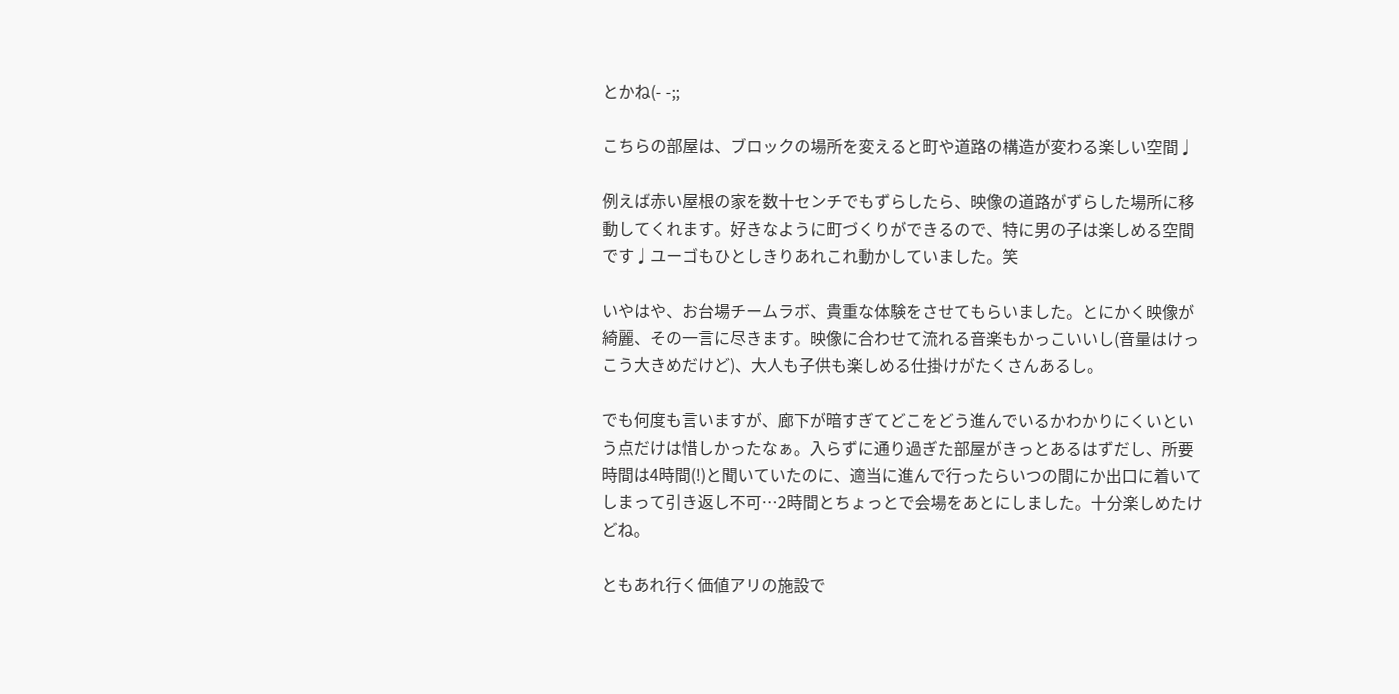とかね(- -;;

こちらの部屋は、ブロックの場所を変えると町や道路の構造が変わる楽しい空間♩

例えば赤い屋根の家を数十センチでもずらしたら、映像の道路がずらした場所に移動してくれます。好きなように町づくりができるので、特に男の子は楽しめる空間です♩ユーゴもひとしきりあれこれ動かしていました。笑

いやはや、お台場チームラボ、貴重な体験をさせてもらいました。とにかく映像が綺麗、その一言に尽きます。映像に合わせて流れる音楽もかっこいいし(音量はけっこう大きめだけど)、大人も子供も楽しめる仕掛けがたくさんあるし。

でも何度も言いますが、廊下が暗すぎてどこをどう進んでいるかわかりにくいという点だけは惜しかったなぁ。入らずに通り過ぎた部屋がきっとあるはずだし、所要時間は4時間(!)と聞いていたのに、適当に進んで行ったらいつの間にか出口に着いてしまって引き返し不可…2時間とちょっとで会場をあとにしました。十分楽しめたけどね。

ともあれ行く価値アリの施設で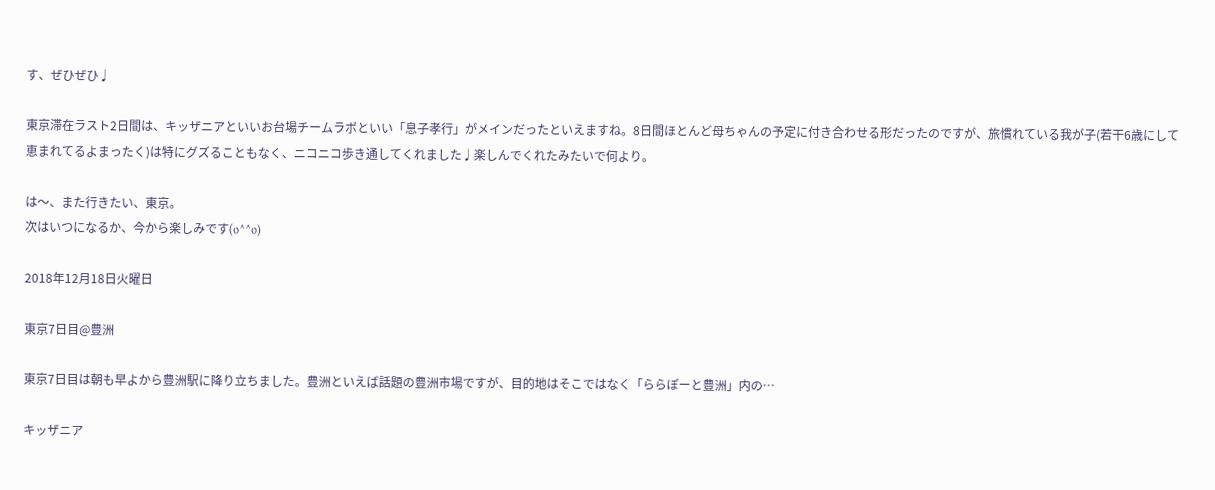す、ぜひぜひ♩

東京滞在ラスト2日間は、キッザニアといいお台場チームラボといい「息子孝行」がメインだったといえますね。8日間ほとんど母ちゃんの予定に付き合わせる形だったのですが、旅慣れている我が子(若干6歳にして恵まれてるよまったく)は特にグズることもなく、ニコニコ歩き通してくれました♩楽しんでくれたみたいで何より。

は〜、また行きたい、東京。
次はいつになるか、今から楽しみです(o^^o)

2018年12月18日火曜日

東京7日目@豊洲

東京7日目は朝も早よから豊洲駅に降り立ちました。豊洲といえば話題の豊洲市場ですが、目的地はそこではなく「ららぽーと豊洲」内の…

キッザニア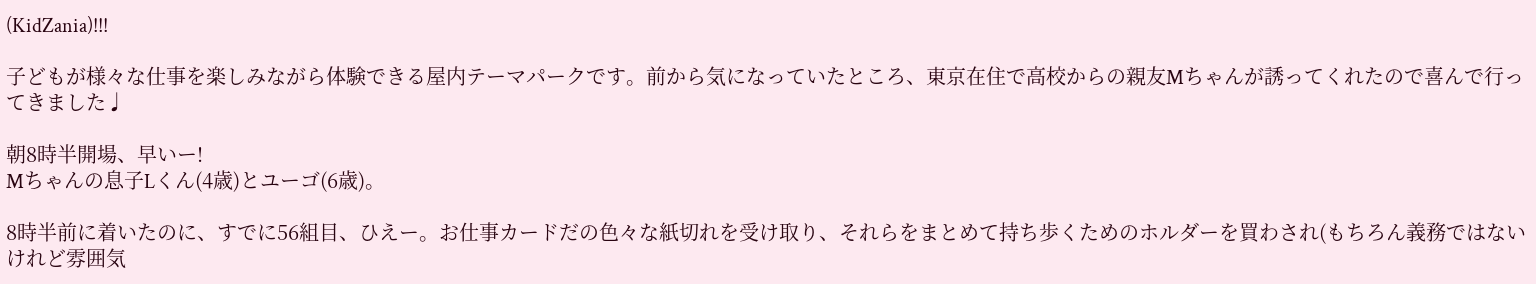(KidZania)!!!

子どもが様々な仕事を楽しみながら体験できる屋内テーマパークです。前から気になっていたところ、東京在住で高校からの親友Mちゃんが誘ってくれたので喜んで行ってきました♩

朝8時半開場、早いー!
Mちゃんの息子Lくん(4歳)とユーゴ(6歳)。

8時半前に着いたのに、すでに56組目、ひえー。お仕事カードだの色々な紙切れを受け取り、それらをまとめて持ち歩くためのホルダーを買わされ(もちろん義務ではないけれど雰囲気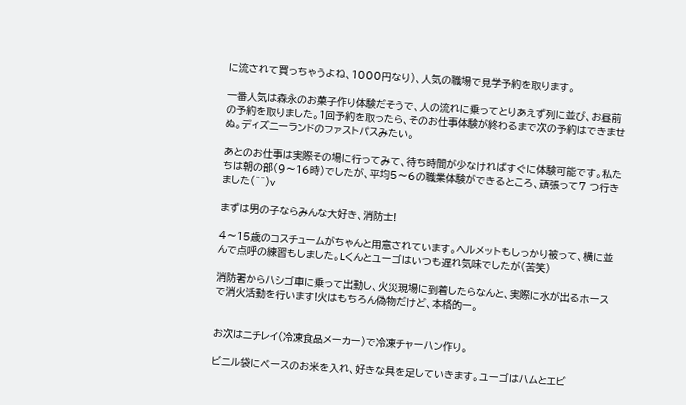に流されて買っちゃうよね、1000円なり)、人気の職場で見学予約を取ります。

一番人気は森永のお菓子作り体験だそうで、人の流れに乗ってとりあえず列に並び、お昼前の予約を取りました。1回予約を取ったら、そのお仕事体験が終わるまで次の予約はできませぬ。ディズニーランドのファストパスみたい。

あとのお仕事は実際その場に行ってみて、待ち時間が少なければすぐに体験可能です。私たちは朝の部(9〜16時)でしたが、平均5〜6の職業体験ができるところ、頑張って7 つ行きました(^^)v

まずは男の子ならみんな大好き、消防士!

4〜15歳のコスチュームがちゃんと用意されています。ヘルメットもしっかり被って、横に並んで点呼の練習もしました。Lくんとユーゴはいつも遅れ気味でしたが(苦笑)

消防署からハシゴ車に乗って出動し、火災現場に到着したらなんと、実際に水が出るホースで消火活動を行います!火はもちろん偽物だけど、本格的ー。


お次はニチレイ(冷凍食品メーカー)で冷凍チャーハン作り。

ビニル袋にベースのお米を入れ、好きな具を足していきます。ユーゴはハムとエビ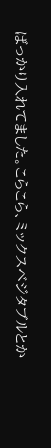ばっかり入れてました。こらこら、ミックスベジタブルとか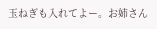玉ねぎも入れてよー。お姉さん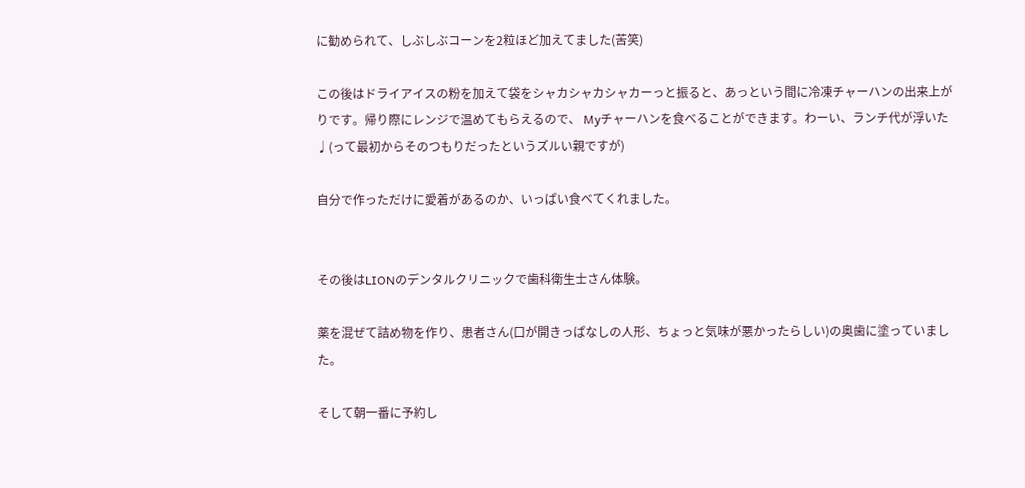に勧められて、しぶしぶコーンを2粒ほど加えてました(苦笑)

この後はドライアイスの粉を加えて袋をシャカシャカシャカーっと振ると、あっという間に冷凍チャーハンの出来上がりです。帰り際にレンジで温めてもらえるので、 Myチャーハンを食べることができます。わーい、ランチ代が浮いた♩(って最初からそのつもりだったというズルい親ですが)

自分で作っただけに愛着があるのか、いっぱい食べてくれました。


その後はLIONのデンタルクリニックで歯科衛生士さん体験。

薬を混ぜて詰め物を作り、患者さん(口が開きっぱなしの人形、ちょっと気味が悪かったらしい)の奥歯に塗っていました。

そして朝一番に予約し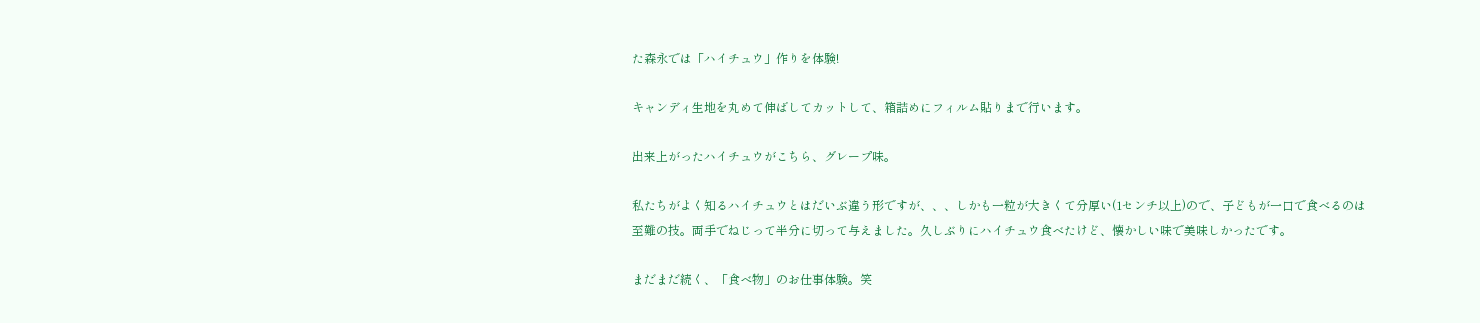た森永では「ハイチュウ」作りを体験!

キャンディ生地を丸めて伸ばしてカットして、箱詰めにフィルム貼りまで行います。

出来上がったハイチュウがこちら、グレープ味。

私たちがよく知るハイチュウとはだいぶ違う形ですが、、、しかも一粒が大きくて分厚い(1センチ以上)ので、子どもが一口で食べるのは至難の技。両手でねじって半分に切って与えました。久しぶりにハイチュウ食べたけど、懐かしい味で美味しかったです。

まだまだ続く、「食べ物」のお仕事体験。笑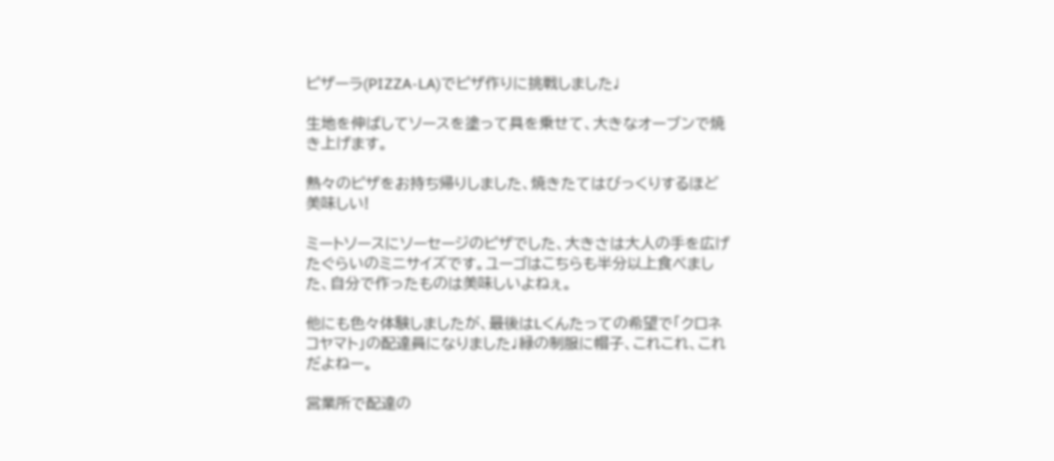ピザーラ(PIZZA-LA)でピザ作りに挑戦しました♩

生地を伸ばしてソースを塗って具を乗せて、大きなオーブンで焼き上げます。

熱々のピザをお持ち帰りしました、焼きたてはびっくりするほど美味しい!

ミートソースにソーセージのピザでした、大きさは大人の手を広げたぐらいのミニサイズです。ユーゴはこちらも半分以上食べました、自分で作ったものは美味しいよねぇ。

他にも色々体験しましたが、最後はLくんたっての希望で「クロネコヤマト」の配達員になりました♩緑の制服に帽子、これこれ、これだよねー。

営業所で配達の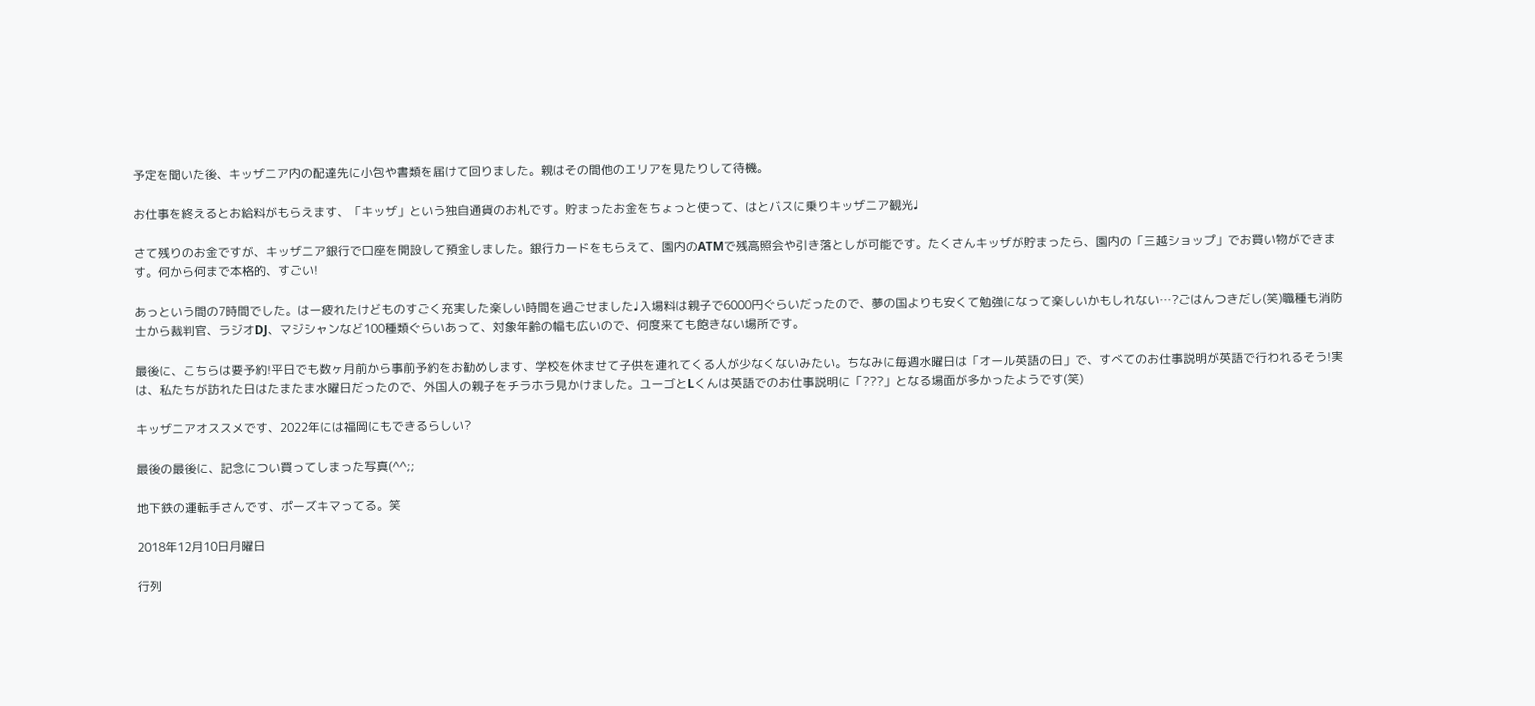予定を聞いた後、キッザニア内の配達先に小包や書類を届けて回りました。親はその間他のエリアを見たりして待機。

お仕事を終えるとお給料がもらえます、「キッザ」という独自通貨のお札です。貯まったお金をちょっと使って、はとバスに乗りキッザニア観光♩

さて残りのお金ですが、キッザニア銀行で口座を開設して預金しました。銀行カードをもらえて、園内のATMで残高照会や引き落としが可能です。たくさんキッザが貯まったら、園内の「三越ショップ」でお買い物ができます。何から何まで本格的、すごい!

あっという間の7時間でした。はー疲れたけどものすごく充実した楽しい時間を過ごせました♩入場料は親子で6000円ぐらいだったので、夢の国よりも安くて勉強になって楽しいかもしれない…?ごはんつきだし(笑)職種も消防士から裁判官、ラジオDJ、マジシャンなど100種類ぐらいあって、対象年齢の幅も広いので、何度来ても飽きない場所です。

最後に、こちらは要予約!平日でも数ヶ月前から事前予約をお勧めします、学校を休ませて子供を連れてくる人が少なくないみたい。ちなみに毎週水曜日は「オール英語の日」で、すべてのお仕事説明が英語で行われるそう!実は、私たちが訪れた日はたまたま水曜日だったので、外国人の親子をチラホラ見かけました。ユーゴとLくんは英語でのお仕事説明に「???」となる場面が多かったようです(笑)

キッザニアオススメです、2022年には福岡にもできるらしい?

最後の最後に、記念につい買ってしまった写真(^^;;

地下鉄の運転手さんです、ポーズキマってる。笑

2018年12月10日月曜日

行列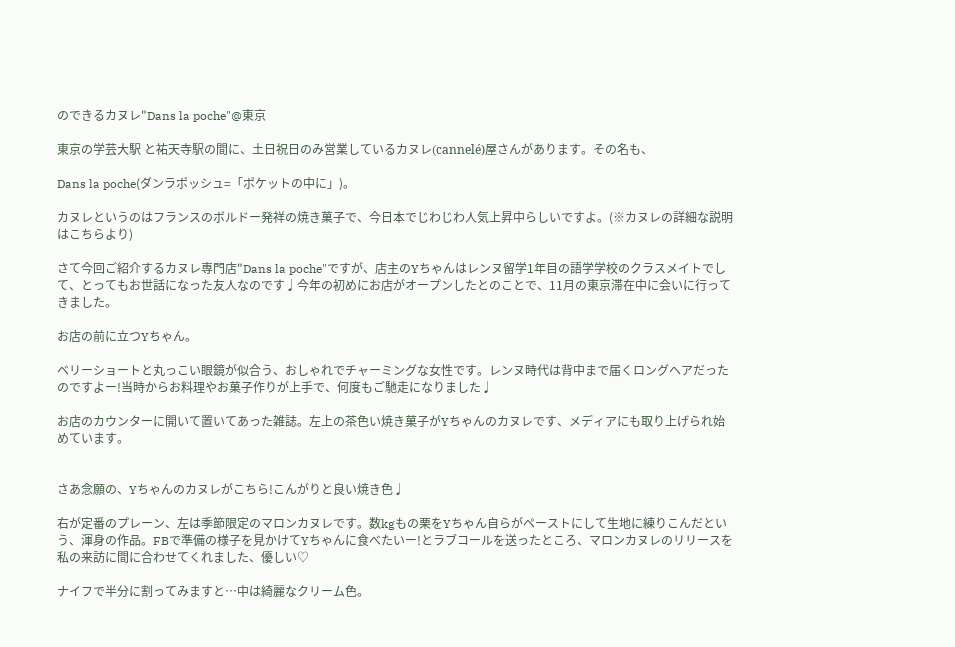のできるカヌレ"Dans la poche"@東京

東京の学芸大駅 と祐天寺駅の間に、土日祝日のみ営業しているカヌレ(cannelé)屋さんがあります。その名も、

Dans la poche(ダンラポッシュ=「ポケットの中に」)。

カヌレというのはフランスのボルドー発祥の焼き菓子で、今日本でじわじわ人気上昇中らしいですよ。(※カヌレの詳細な説明はこちらより)

さて今回ご紹介するカヌレ専門店"Dans la poche"ですが、店主のYちゃんはレンヌ留学1年目の語学学校のクラスメイトでして、とってもお世話になった友人なのです♩今年の初めにお店がオープンしたとのことで、11月の東京滞在中に会いに行ってきました。

お店の前に立つYちゃん。

ベリーショートと丸っこい眼鏡が似合う、おしゃれでチャーミングな女性です。レンヌ時代は背中まで届くロングヘアだったのですよー!当時からお料理やお菓子作りが上手で、何度もご馳走になりました♩

お店のカウンターに開いて置いてあった雑誌。左上の茶色い焼き菓子がYちゃんのカヌレです、メディアにも取り上げられ始めています。


さあ念願の、Yちゃんのカヌレがこちら!こんがりと良い焼き色♩

右が定番のプレーン、左は季節限定のマロンカヌレです。数kgもの栗をYちゃん自らがペーストにして生地に練りこんだという、渾身の作品。FBで準備の様子を見かけてYちゃんに食べたいー!とラブコールを送ったところ、マロンカヌレのリリースを私の来訪に間に合わせてくれました、優しい♡

ナイフで半分に割ってみますと…中は綺麗なクリーム色。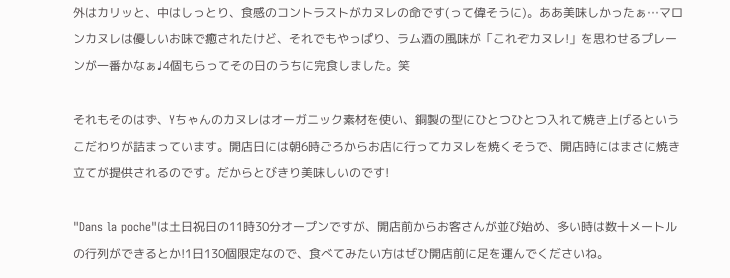外はカリッと、中はしっとり、食感のコントラストがカヌレの命です(って偉そうに)。ああ美味しかったぁ…マロンカヌレは優しいお味で癒されたけど、それでもやっぱり、ラム酒の風味が「これぞカヌレ!」を思わせるプレーンが一番かなぁ♩4個もらってその日のうちに完食しました。笑

それもそのはず、Yちゃんのカヌレはオーガニック素材を使い、銅製の型にひとつひとつ入れて焼き上げるというこだわりが詰まっています。開店日には朝6時ごろからお店に行ってカヌレを焼くそうで、開店時にはまさに焼き立てが提供されるのです。だからとびきり美味しいのです!

"Dans la poche"は土日祝日の11時30分オープンですが、開店前からお客さんが並び始め、多い時は数十メートルの行列ができるとか!1日130個限定なので、食べてみたい方はぜひ開店前に足を運んでくださいね。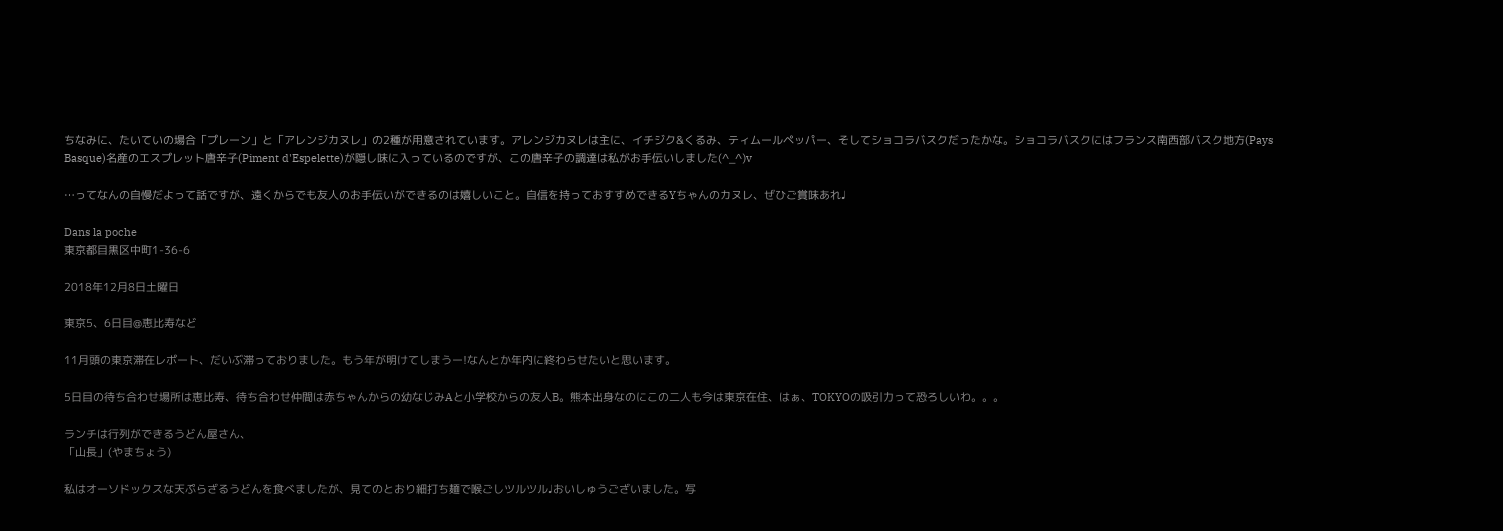ちなみに、たいていの場合「プレーン」と「アレンジカヌレ」の2種が用意されています。アレンジカヌレは主に、イチジク&くるみ、ティムールペッパー、そしてショコラバスクだったかな。ショコラバスクにはフランス南西部バスク地方(Pays Basque)名産のエスプレット唐辛子(Piment d'Espelette)が隠し味に入っているのですが、この唐辛子の調達は私がお手伝いしました(^_^)v

…ってなんの自慢だよって話ですが、遠くからでも友人のお手伝いができるのは嬉しいこと。自信を持っておすすめできるYちゃんのカヌレ、ぜひご賞味あれ♩

Dans la poche
東京都目黒区中町1-36-6

2018年12月8日土曜日

東京5、6日目@恵比寿など

11月頭の東京滞在レポート、だいぶ滞っておりました。もう年が明けてしまうー!なんとか年内に終わらせたいと思います。

5日目の待ち合わせ場所は恵比寿、待ち合わせ仲間は赤ちゃんからの幼なじみAと小学校からの友人B。熊本出身なのにこの二人も今は東京在住、はぁ、TOKYOの吸引力って恐ろしいわ。。。

ランチは行列ができるうどん屋さん、
「山長」(やまちょう)

私はオーソドックスな天ぷらざるうどんを食べましたが、見てのとおり細打ち麺で喉ごしツルツル♩おいしゅうございました。写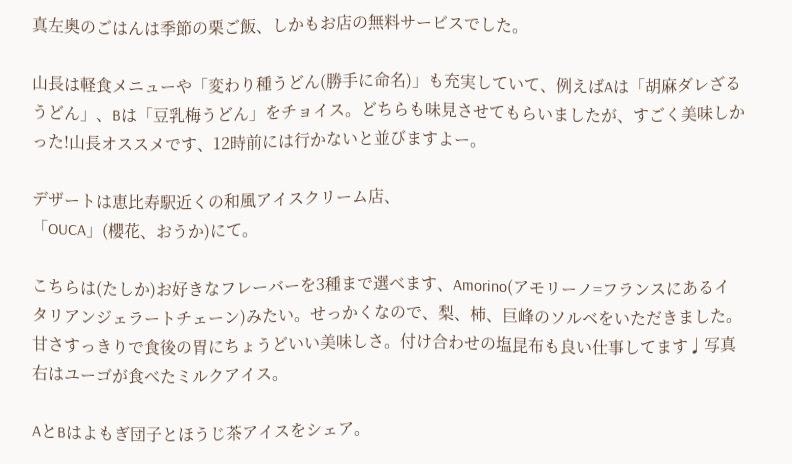真左奥のごはんは季節の栗ご飯、しかもお店の無料サービスでした。

山長は軽食メニューや「変わり種うどん(勝手に命名)」も充実していて、例えばAは「胡麻ダレざるうどん」、Bは「豆乳梅うどん」をチョイス。どちらも味見させてもらいましたが、すごく美味しかった!山長オススメです、12時前には行かないと並びますよー。

デザートは恵比寿駅近くの和風アイスクリーム店、
「OUCA」(櫻花、おうか)にて。

こちらは(たしか)お好きなフレーバーを3種まで選べます、Amorino(アモリーノ=フランスにあるイタリアンジェラートチェーン)みたい。せっかくなので、梨、柿、巨峰のソルベをいただきました。甘さすっきりで食後の胃にちょうどいい美味しさ。付け合わせの塩昆布も良い仕事してます♩写真右はユーゴが食べたミルクアイス。

AとBはよもぎ団子とほうじ茶アイスをシェア。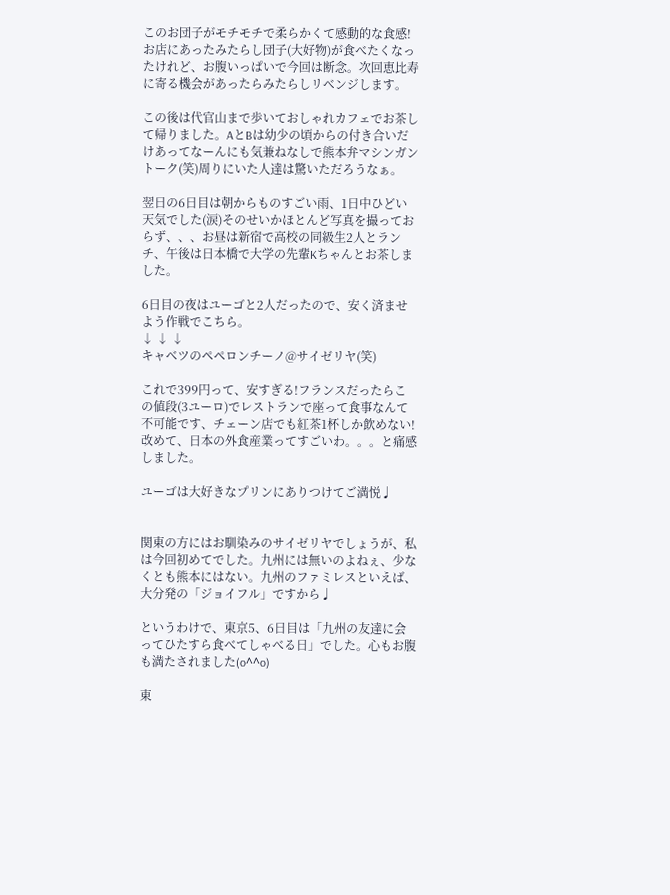このお団子がモチモチで柔らかくて感動的な食感!お店にあったみたらし団子(大好物)が食べたくなったけれど、お腹いっぱいで今回は断念。次回恵比寿に寄る機会があったらみたらしリベンジします。

この後は代官山まで歩いておしゃれカフェでお茶して帰りました。AとBは幼少の頃からの付き合いだけあってなーんにも気兼ねなしで熊本弁マシンガントーク(笑)周りにいた人達は驚いただろうなぁ。

翌日の6日目は朝からものすごい雨、1日中ひどい天気でした(涙)そのせいかほとんど写真を撮っておらず、、、お昼は新宿で高校の同級生2人とランチ、午後は日本橋で大学の先輩Kちゃんとお茶しました。

6日目の夜はユーゴと2人だったので、安く済ませよう作戦でこちら。
↓ ↓ ↓
キャベツのペペロンチーノ@サイゼリヤ(笑)

これで399円って、安すぎる!フランスだったらこの値段(3ユーロ)でレストランで座って食事なんて不可能です、チェーン店でも紅茶1杯しか飲めない!改めて、日本の外食産業ってすごいわ。。。と痛感しました。

ユーゴは大好きなプリンにありつけてご満悦♩


関東の方にはお馴染みのサイゼリヤでしょうが、私は今回初めてでした。九州には無いのよねぇ、少なくとも熊本にはない。九州のファミレスといえば、大分発の「ジョイフル」ですから♩

というわけで、東京5、6日目は「九州の友達に会ってひたすら食べてしゃべる日」でした。心もお腹も満たされました(o^^o)

東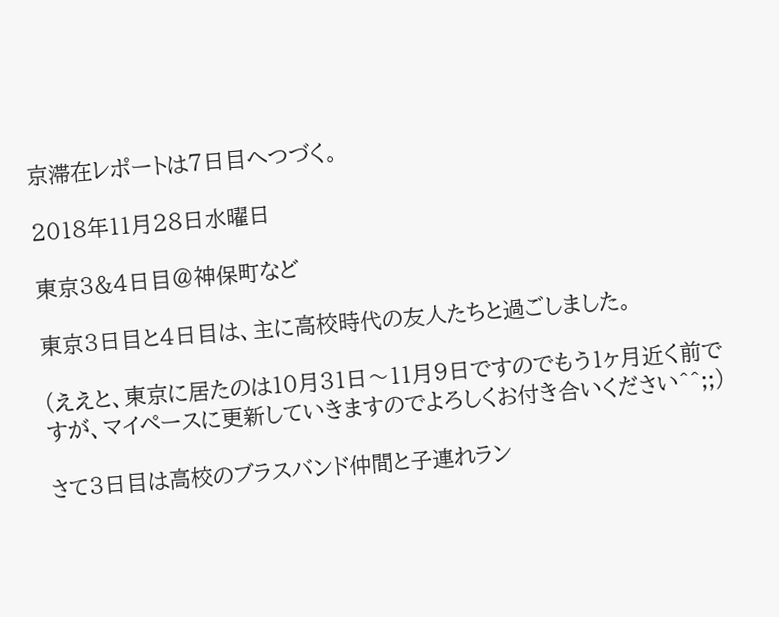京滞在レポートは7日目へつづく。

2018年11月28日水曜日

東京3&4日目@神保町など

東京3日目と4日目は、主に高校時代の友人たちと過ごしました。

(ええと、東京に居たのは10月31日〜11月9日ですのでもう1ヶ月近く前ですが、マイペースに更新していきますのでよろしくお付き合いください^^;;)

さて3日目は高校のブラスバンド仲間と子連れラン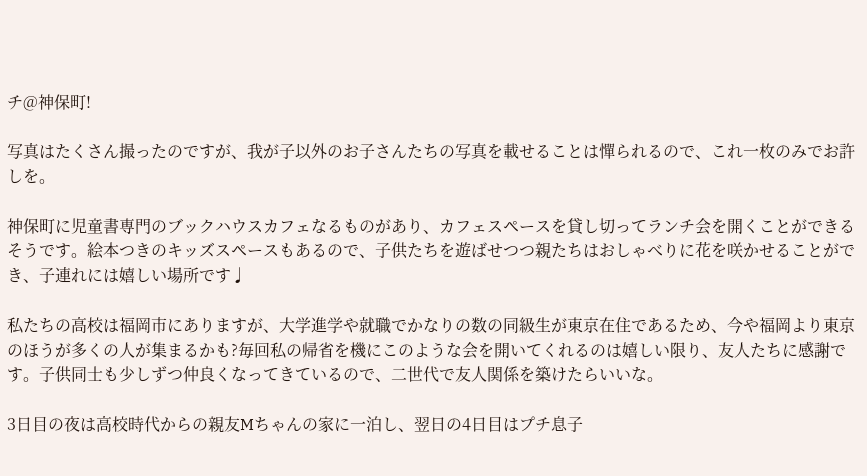チ@神保町!

写真はたくさん撮ったのですが、我が子以外のお子さんたちの写真を載せることは憚られるので、これ一枚のみでお許しを。

神保町に児童書専門のブックハウスカフェなるものがあり、カフェスペースを貸し切ってランチ会を開くことができるそうです。絵本つきのキッズスペースもあるので、子供たちを遊ばせつつ親たちはおしゃべりに花を咲かせることができ、子連れには嬉しい場所です♩

私たちの高校は福岡市にありますが、大学進学や就職でかなりの数の同級生が東京在住であるため、今や福岡より東京のほうが多くの人が集まるかも?毎回私の帰省を機にこのような会を開いてくれるのは嬉しい限り、友人たちに感謝です。子供同士も少しずつ仲良くなってきているので、二世代で友人関係を築けたらいいな。

3日目の夜は高校時代からの親友Mちゃんの家に一泊し、翌日の4日目はプチ息子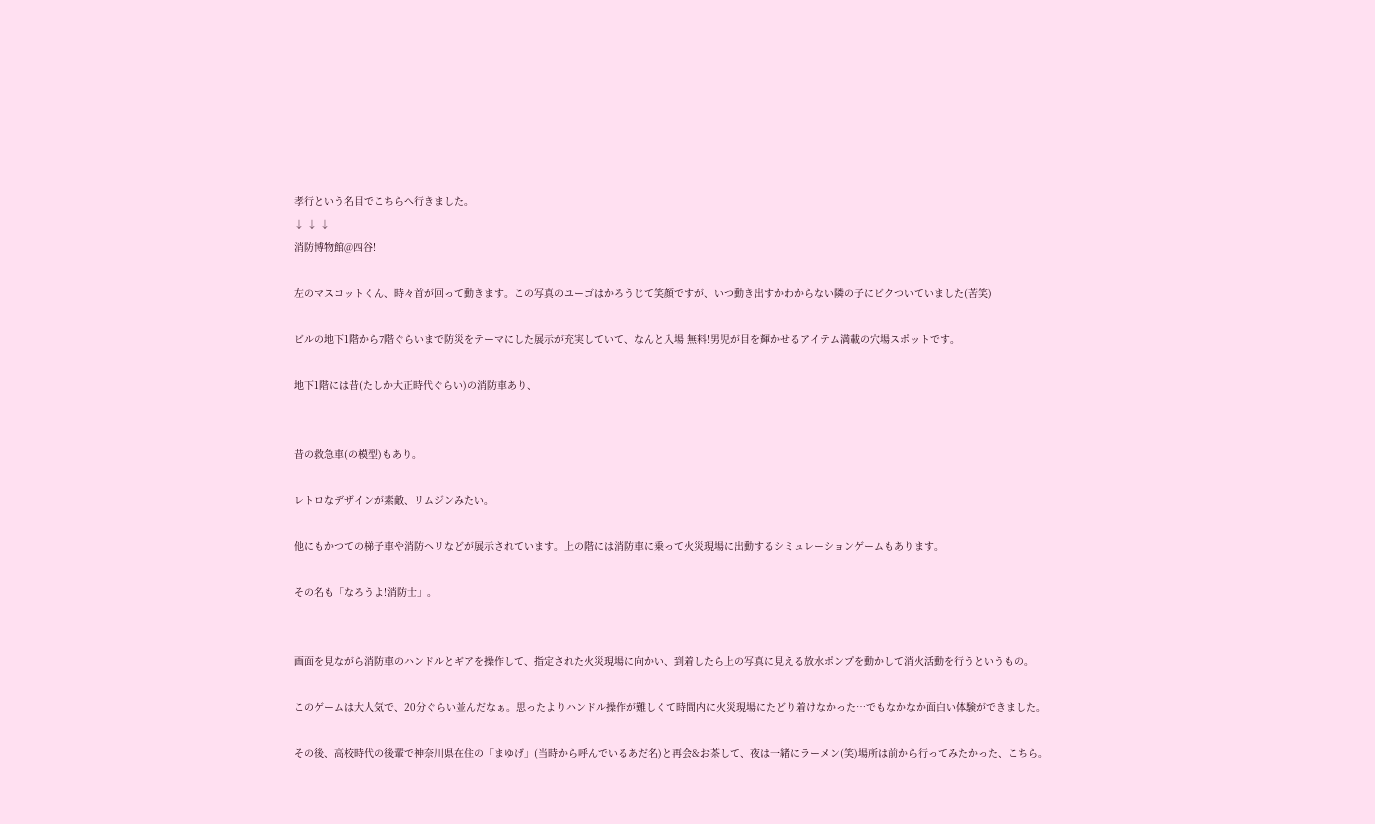孝行という名目でこちらへ行きました。
↓ ↓ ↓
消防博物館@四谷!

左のマスコットくん、時々首が回って動きます。この写真のユーゴはかろうじて笑顔ですが、いつ動き出すかわからない隣の子にビクついていました(苦笑)

ビルの地下1階から7階ぐらいまで防災をテーマにした展示が充実していて、なんと入場 無料!男児が目を輝かせるアイテム満載の穴場スポットです。

地下1階には昔(たしか大正時代ぐらい)の消防車あり、


昔の救急車(の模型)もあり。

レトロなデザインが素敵、リムジンみたい。

他にもかつての梯子車や消防ヘリなどが展示されています。上の階には消防車に乗って火災現場に出動するシミュレーションゲームもあります。

その名も「なろうよ!消防士」。


画面を見ながら消防車のハンドルとギアを操作して、指定された火災現場に向かい、到着したら上の写真に見える放水ポンプを動かして消火活動を行うというもの。

このゲームは大人気で、20分ぐらい並んだなぁ。思ったよりハンドル操作が難しくて時間内に火災現場にたどり着けなかった…でもなかなか面白い体験ができました。

その後、高校時代の後輩で神奈川県在住の「まゆげ」(当時から呼んでいるあだ名)と再会&お茶して、夜は一緒にラーメン(笑)場所は前から行ってみたかった、こちら。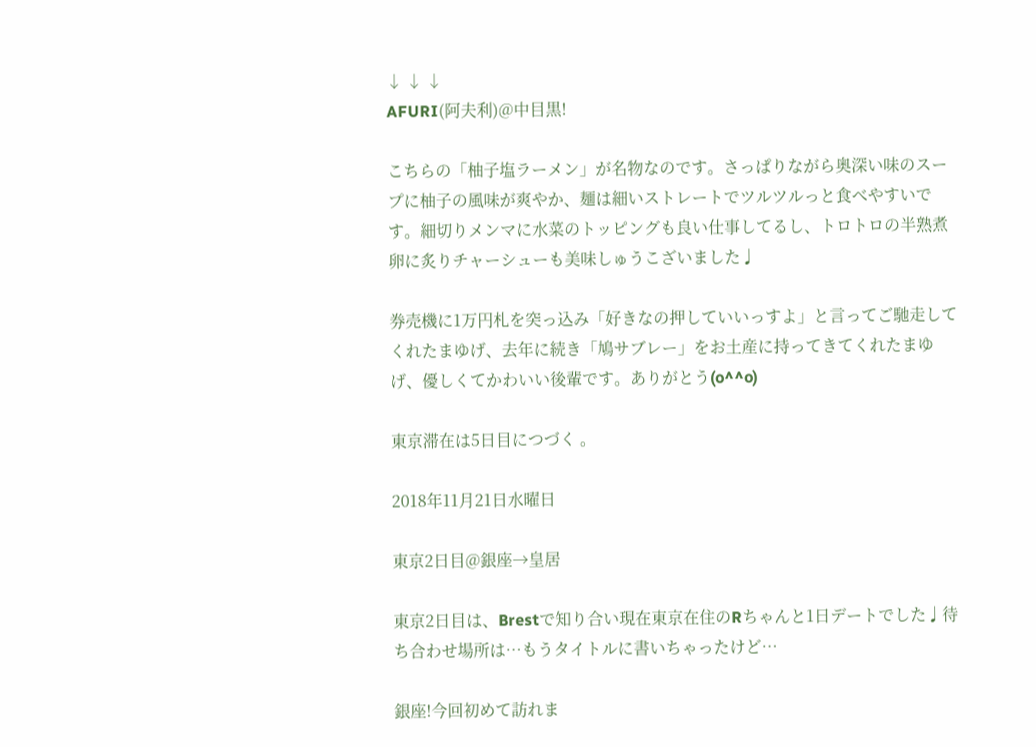↓ ↓ ↓
AFURI(阿夫利)@中目黒!

こちらの「柚子塩ラーメン」が名物なのです。さっぱりながら奥深い味のスープに柚子の風味が爽やか、麺は細いストレートでツルツルっと食べやすいです。細切りメンマに水菜のトッピングも良い仕事してるし、トロトロの半熟煮卵に炙りチャーシューも美味しゅうこざいました♩

券売機に1万円札を突っ込み「好きなの押していいっすよ」と言ってご馳走してくれたまゆげ、去年に続き「鳩サブレー」をお土産に持ってきてくれたまゆげ、優しくてかわいい後輩です。ありがとう(o^^o)

東京滞在は5日目につづく 。

2018年11月21日水曜日

東京2日目@銀座→皇居

東京2日目は、Brestで知り合い現在東京在住のRちゃんと1日デートでした♩待ち合わせ場所は…もうタイトルに書いちゃったけど…

銀座!今回初めて訪れま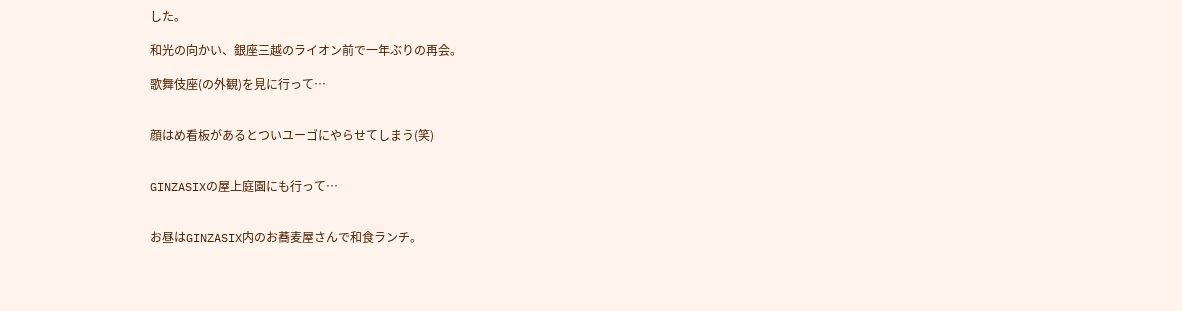した。

和光の向かい、銀座三越のライオン前で一年ぶりの再会。

歌舞伎座(の外観)を見に行って…


顔はめ看板があるとついユーゴにやらせてしまう(笑)


GINZASIXの屋上庭園にも行って…


お昼はGINZASIX内のお蕎麦屋さんで和食ランチ。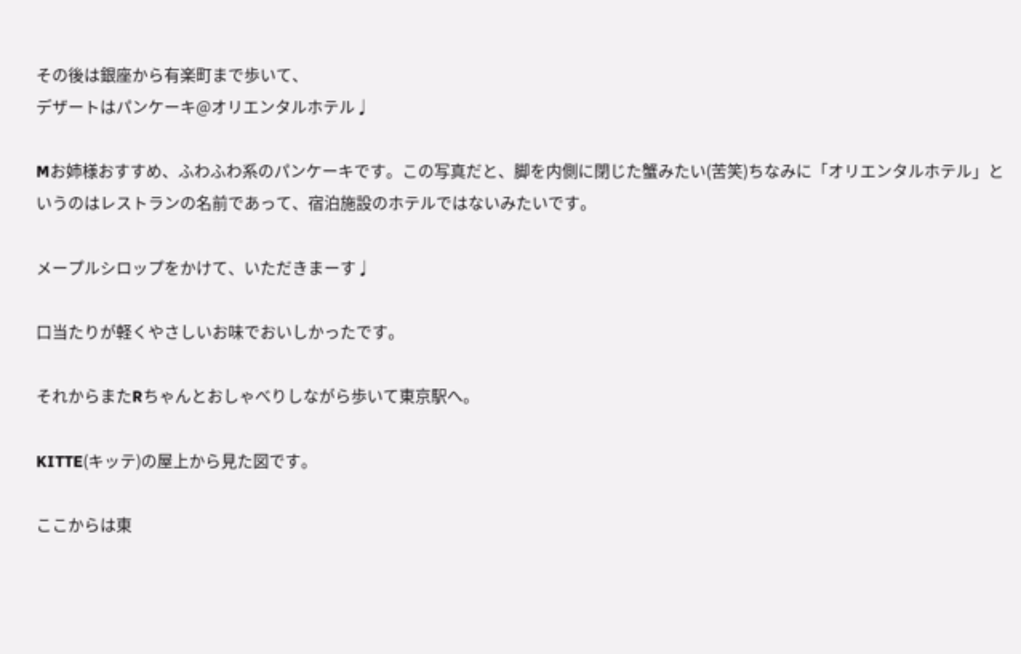その後は銀座から有楽町まで歩いて、
デザートはパンケーキ@オリエンタルホテル♩

Mお姉様おすすめ、ふわふわ系のパンケーキです。この写真だと、脚を内側に閉じた蟹みたい(苦笑)ちなみに「オリエンタルホテル」というのはレストランの名前であって、宿泊施設のホテルではないみたいです。

メープルシロップをかけて、いただきまーす♩

口当たりが軽くやさしいお味でおいしかったです。

それからまたRちゃんとおしゃべりしながら歩いて東京駅へ。

KITTE(キッテ)の屋上から見た図です。

ここからは東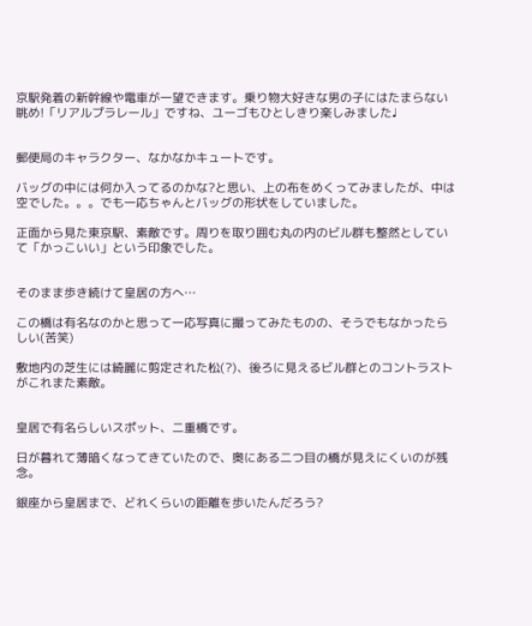京駅発着の新幹線や電車が一望できます。乗り物大好きな男の子にはたまらない眺め!「リアルプラレール」ですね、ユーゴもひとしきり楽しみました♩


郵便局のキャラクター、なかなかキュートです。

バッグの中には何か入ってるのかな?と思い、上の布をめくってみましたが、中は空でした。。。でも一応ちゃんとバッグの形状をしていました。

正面から見た東京駅、素敵です。周りを取り囲む丸の内のビル群も整然としていて「かっこいい」という印象でした。


そのまま歩き続けて皇居の方へ…

この橋は有名なのかと思って一応写真に撮ってみたものの、そうでもなかったらしい(苦笑)

敷地内の芝生には綺麗に剪定された松(?)、後ろに見えるビル群とのコントラストがこれまた素敵。


皇居で有名らしいスポット、二重橋です。

日が暮れて薄暗くなってきていたので、奥にある二つ目の橋が見えにくいのが残念。

銀座から皇居まで、どれくらいの距離を歩いたんだろう?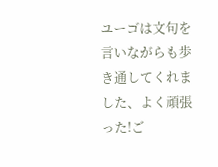ユーゴは文句を言いながらも歩き通してくれました、よく頑張った!ご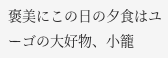褒美にこの日の夕食はユーゴの大好物、小籠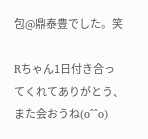包@鼎泰豊でした。笑

Rちゃん1日付き合ってくれてありがとう、また会おうね(o^^o)